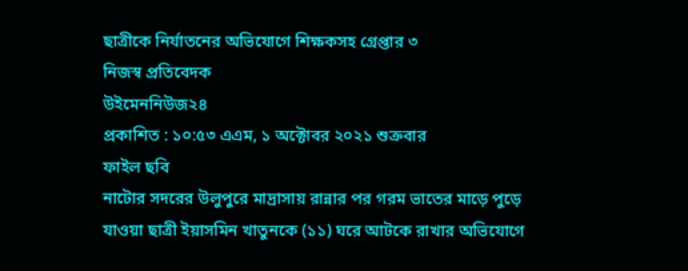ছাত্রীকে নির্যাতনের অভিযোগে শিক্ষকসহ গ্রেপ্তার ৩
নিজস্ব প্রতিবেদক
উইমেননিউজ২৪
প্রকাশিত : ১০:৫৩ এএম, ১ অক্টোবর ২০২১ শুক্রবার
ফাইল ছবি
নাটোর সদরের উলুপুরে মাদ্রাসায় রান্নার পর গরম ভাতের মাড়ে পুড়ে যাওয়া ছাত্রী ইয়াসমিন খাতুনকে (১১) ঘরে আটকে রাখার অভিযোগে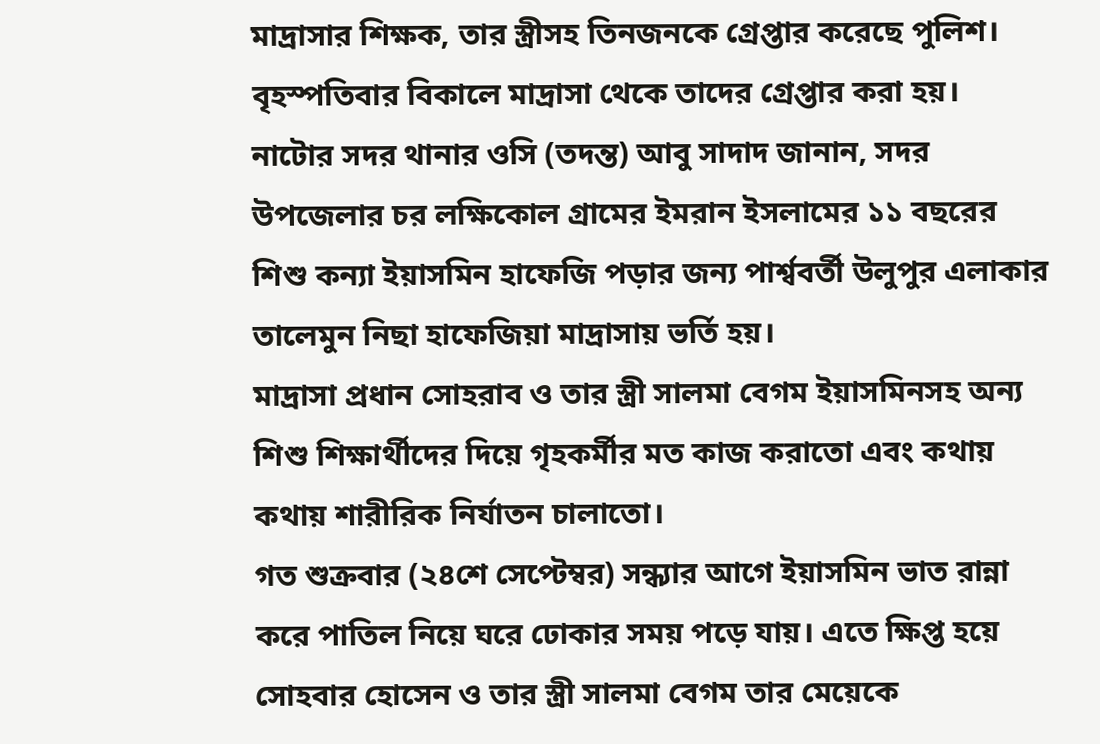মাদ্রাসার শিক্ষক, তার স্ত্রীসহ তিনজনকে গ্রেপ্তার করেছে পুলিশ। বৃহস্পতিবার বিকালে মাদ্রাসা থেকে তাদের গ্রেপ্তার করা হয়।
নাটোর সদর থানার ওসি (তদন্ত) আবু সাদাদ জানান, সদর উপজেলার চর লক্ষিকোল গ্রামের ইমরান ইসলামের ১১ বছরের শিশু কন্যা ইয়াসমিন হাফেজি পড়ার জন্য পার্শ্ববর্তী উলুপুর এলাকার তালেমুন নিছা হাফেজিয়া মাদ্রাসায় ভর্তি হয়।
মাদ্রাসা প্রধান সোহরাব ও তার স্ত্রী সালমা বেগম ইয়াসমিনসহ অন্য শিশু শিক্ষার্থীদের দিয়ে গৃহকর্মীর মত কাজ করাতো এবং কথায় কথায় শারীরিক নির্যাতন চালাতো।
গত শুক্রবার (২৪শে সেপ্টেম্বর) সন্ধ্যার আগে ইয়াসমিন ভাত রান্না করে পাতিল নিয়ে ঘরে ঢোকার সময় পড়ে যায়। এতে ক্ষিপ্ত হয়ে সোহবার হোসেন ও তার স্ত্রী সালমা বেগম তার মেয়েকে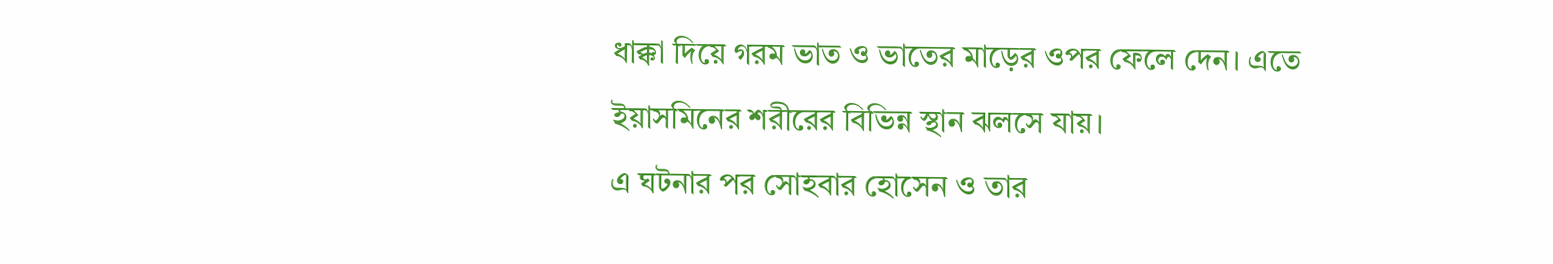ধাক্কা দিয়ে গরম ভাত ও ভাতের মাড়ের ওপর ফেলে দেন। এতে ইয়াসমিনের শরীরের বিভিন্ন স্থান ঝলসে যায়।
এ ঘটনার পর সোহবার হোসেন ও তার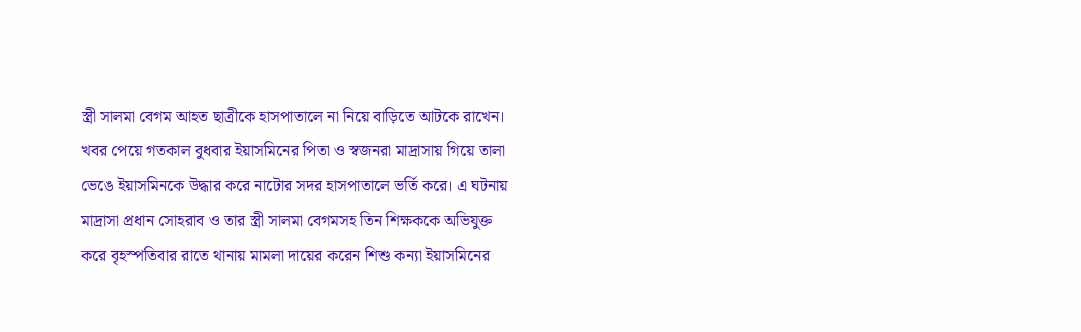স্ত্রী সালমা বেগম আহত ছাত্রীকে হাসপাতালে না নিয়ে বাড়িতে আটকে রাখেন। খবর পেয়ে গতকাল বুধবার ইয়াসমিনের পিতা ও স্বজনরা মাদ্রাসায় গিয়ে তালা ভেঙে ইয়াসমিনকে উদ্ধার করে নাটোর সদর হাসপাতালে ভর্তি করে। এ ঘটনায় মাদ্রাসা প্রধান সোহরাব ও তার স্ত্রী সালমা বেগমসহ তিন শিক্ষককে অভিযুক্ত করে বৃহস্পতিবার রাতে থানায় মামলা দায়ের করেন শিশু কন্যা ইয়াসমিনের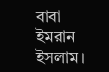বাবা ইমরান ইসলাম।